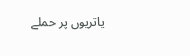یاتریوں پر حملے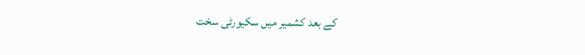کے بعد کشمیر میں سکیورٹی سخت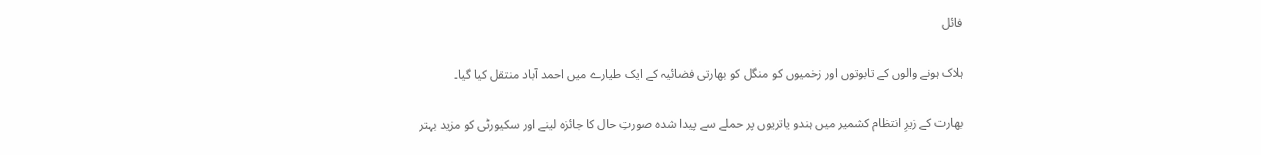فائل

ہلاک ہونے والوں کے تابوتوں اور زخمیوں کو منگل کو بھارتی فضائیہ کے ایک طیارے میں احمد آباد منتقل کیا گیا۔

بھارت کے زیرِ انتظام کشمیر میں ہندو یاتریوں پر حملے سے پیدا شدہ صورتِ حال کا جائزہ لینے اور سکیورٹی کو مزید بہتر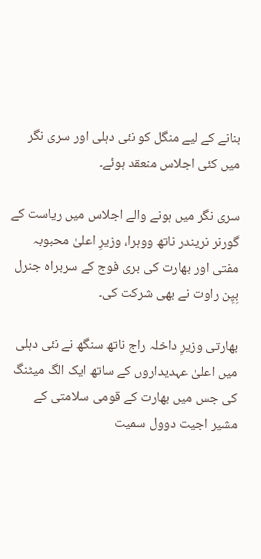بنانے کے لیے منگل کو نئی دہلی اور سری نگر میں کئی اجلاس منعقد ہوئے۔

سری نگر میں ہونے والے اجلاس میں ریاست کے گورنر نریندر ناتھ ووہرا، وزیرِ اعلیٰ محبوبہ مفتی اور بھارت کی بری فوج کے سربراہ جنرل بِپِن راوت نے بھی شرکت کی۔

بھارتی وزیرِ داخلہ راج ناتھ سنگھ نے نئی دہلی میں اعلیٰ عہدیداروں کے ساتھ ایک الگ میٹنگ کی جس میں بھارت کے قومی سلامتی کے مشیر اجیت دوول سمیت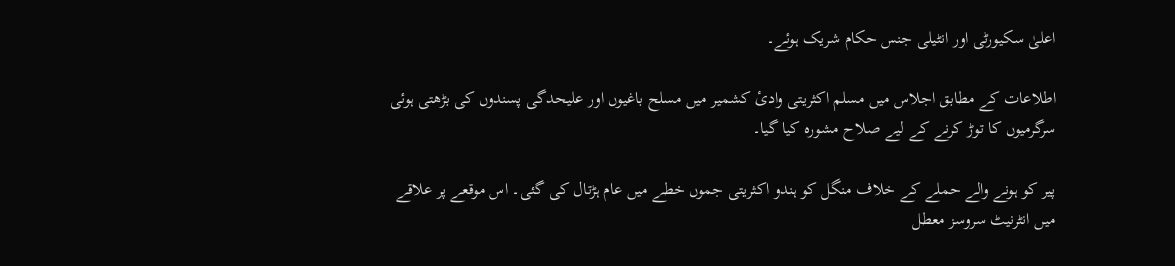اعلیٰ سکیورٹی اور انٹیلی جنس حکام شریک ہوئے۔

اطلاعات کے مطابق اجلاس میں مسلم اکثریتی وادیٔ کشمیر میں مسلح باغیوں اور علیحدگی پسندوں کی بڑھتی ہوئی سرگرمیوں کا توڑ کرنے کے لیے صلاح مشورہ کیا گیا۔

پیر کو ہونے والے حملے کے خلاف منگل کو ہندو اکثریتی جموں خطے میں عام ہڑتال کی گئی۔ اس موقعے پر علاقے میں انٹرنیٹ سروسز معطل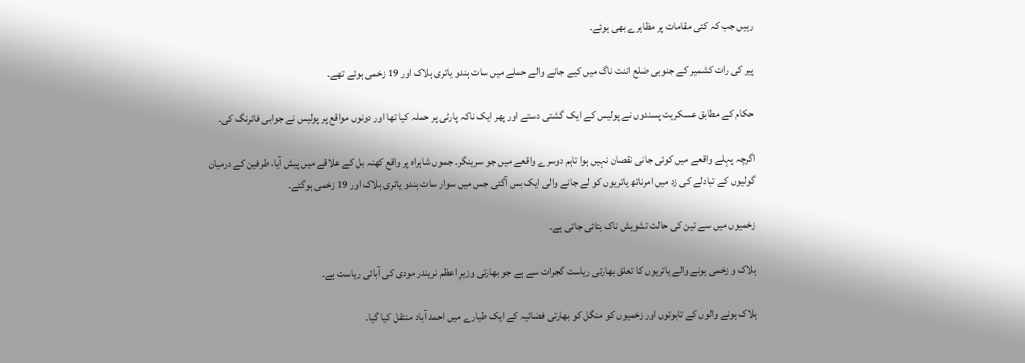رہیں جب کہ کئی مقامات پر مظاہرے بھی ہوئے۔

پیر کی رات کشمیر کے جنوبی ضلع اننت ناگ میں کیے جانے والے حملے میں سات ہندو یاتری ہلاک اور 19 زخمی ہوئے تھے۔

حکام کے مطابق عسکریت پسندوں نے پولیس کے ایک گشتی دستے اور پھر ایک ناکہ پارٹی پر حملہ کیا تھا اور دونوں مواقع پر پولیس نے جوابی فائرنگ کی۔

اگرچہ پہلے واقعے میں کوئی جانی نقصان نہیں ہوا تاہم دوسرے واقعے میں جو سرینگر۔ جموں شاہراہ پر واقع کھنہ بل کے علاقے میں پیش آیا، طرفین کے درمیان گولیوں کے تبادلے کی زد میں امرناتھ یاتریوں کو لے جانے والی ایک بس آگئی جس میں سوار سات ہندو یاتری ہلاک اور 19 زخمی ہوگئے۔

زخمیوں میں سے تین کی حالت تشویش ناک بتائی جاتی ہے۔

ہلاک و زخمی ہونے والے یاتریوں کا تعلق بھارتی ریاست گجرات سے ہے جو بھارتی وزیرِ اعظم نریندر مودی کی آبائی ریاست ہے۔

ہلاک ہونے والوں کے تابوتوں اور زخمیوں کو منگل کو بھارتی فضائیہ کے ایک طیارے میں احمد آباد منتقل کیا گیا۔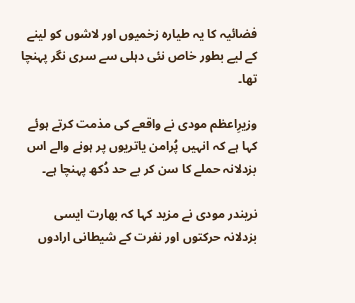فضائیہ کا یہ طیارہ زخمیوں اور لاشوں کو لینے کے لیے بطور خاص نئی دہلی سے سری نگر پہنچا تھا۔

وزیرِاعظم مودی نے واقعے کی مذمت کرتے ہوئے کہا ہے کہ انہیں پُرامن یاتریوں پر ہونے والے اس بزدلانہ حملے کا سن کر بے حد دُکھ پہنچا ہے۔

نریندر مودی نے مزید کہا کہ بھارت ایسی بزدلانہ حرکتوں اور نفرت کے شیطانی ارادوں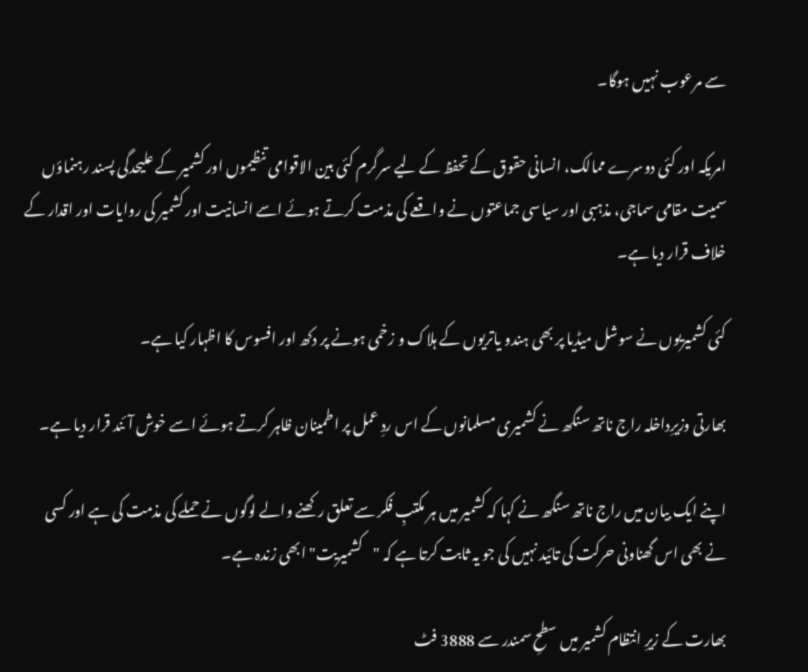سے مرعوب نہیں ہوگا۔

امریکہ اور کئی دوسرے ممالک، انسانی حقوق کے تحفظ کے لیے سرگرم کئی بین الاقوامی تنظیموں اور کشمیر کے علیحدگی پسند رہنماؤں سمیت مقامی سماجی، مذہبی اور سیاسی جماعتوں نے واقعے کی مذمت کرتے ہوئے اسے انسانیت اور کشمیر کی روایات اور اقدار کے خلاف قرار دیا ہے۔

کئی کشمیریوں نے سوشل میڈیا پر بھی ہندو یاتریوں کے ہلاک و زخمی ہونے پر دکھ اور افسوس کا اظہار کیا ہے۔

بھارتی وزیرِداخلہ راج ناتھ سنگھ نے کشمیری مسلمانوں کے اس ردِ عمل پر اطمینان ظاہر کرتے ہوئے اسے خوش آئند قرار دیا ہے۔

اپنے ایک بیان میں راج ناتھ سنگھ نے کہا کہ کشمیر میں ہر مکتبِ فکر سے تعلق رکھنے والے لوگوں نے حملے کی مذمت کی ہے اور کسی نے بھی اس گھناونی حرکت کی تائید نہیں کی جو یہ ثابت کرتا ہے کہ "کشمیریت" ابھی زندہ ہے۔

بھارت کے زیرِ انتظام کشمیر میں سطحِ سمندر سے 3888 فٹ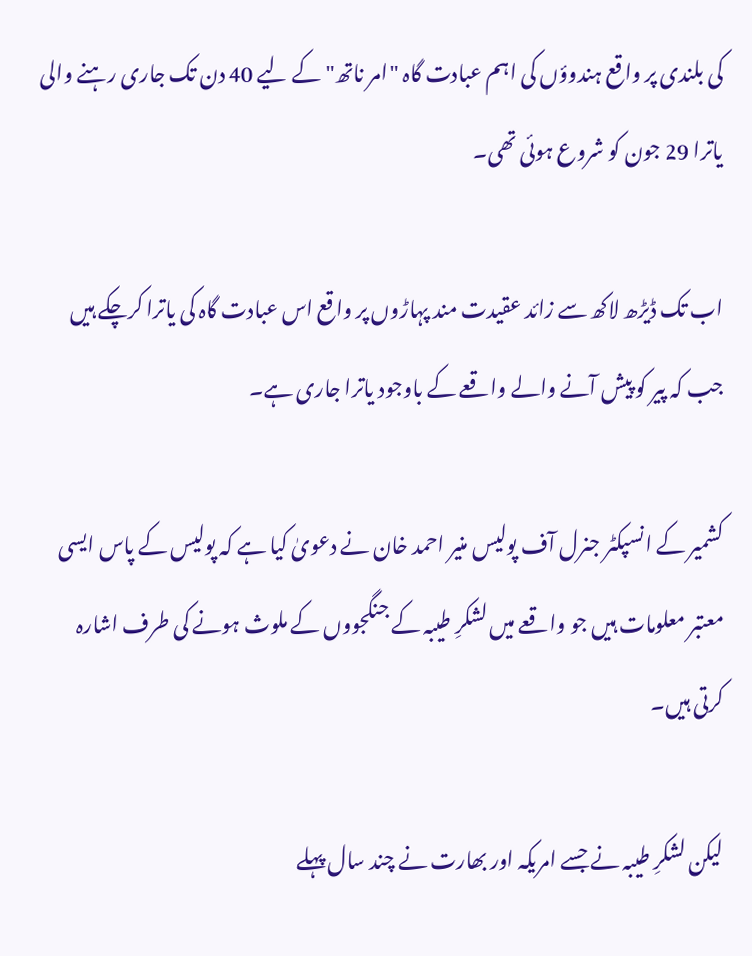کی بلندی پر واقع ہندوؤں کی اہم عبادت گاہ "امر ناتھ" کے لیے 40 دن تک جاری رہنے والی یاترا 29 جون کو شروع ہوئی تھی۔

اب تک ڈیڑھ لاکھ سے زائد عقیدت مند پہاڑوں پر واقع اس عبادت گاہ کی یاترا کرچکے ہیں جب کہ پیر کو پیش آنے والے واقعے کے باوجود یاترا جاری ہے۔

کشمیر کے انسپکٹر جنرل آف پولیس منیر احمد خان نے دعویٰ کیا ہے کہ پولیس کے پاس ایسی معتبر معلومات ہیں جو واقعے میں لشکرِ طیبہ کے جنگجووں کے ملوث ہونے کی طرف اشارہ کرتی ہیں۔

لیکن لشکرِ طیبہ نے جسے امریکہ اور بھارت نے چند سال پہلے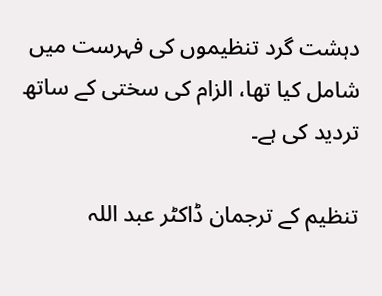دہشت گرد تنظیموں کی فہرست میں شامل کیا تھا، الزام کی سختی کے ساتھ تردید کی ہے۔

تنظیم کے ترجمان ڈاکٹر عبد اللہ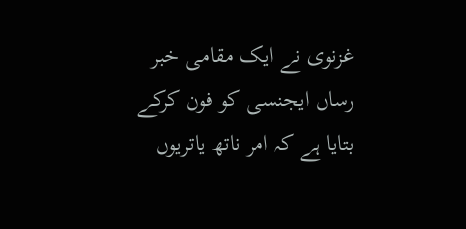غزنوی نے ایک مقامی خبر رساں ایجنسی کو فون کرکے بتایا ہے کہ امر ناتھ یاتریوں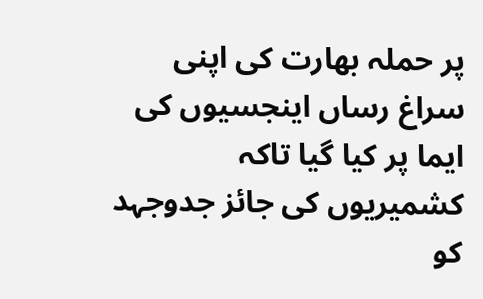پر حملہ بھارت کی اپنی سراغ رساں اینجسیوں کی ایما پر کیا گیا تاکہ کشمیریوں کی جائز جدوجہد کو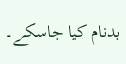بدنام کیا جاسکے۔